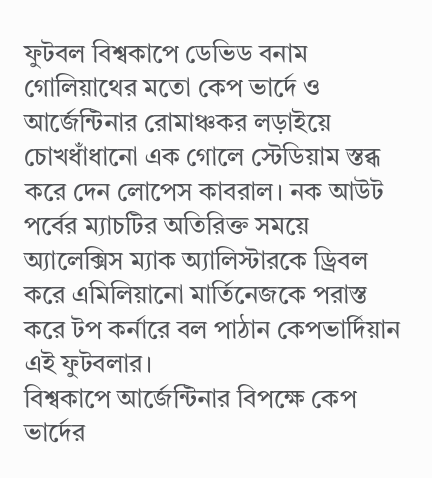ফুটবল বিশ্বকাপে ডেভিড বনাম গোলিয়াথের মতো কেপ ভার্দে ও আর্জেন্টিনার রোমাঞ্চকর লড়াইয়ে চোখধাঁধানো এক গোলে স্টেডিয়াম স্তব্ধ করে দেন লোপেস কাবরাল। নক আউট পর্বের ম্যাচটির অতিরিক্ত সময়ে অ্যালেক্সিস ম্যাক অ্যালিস্টারকে ড্রিবল করে এমিলিয়ানো মার্তিনেজকে পরাস্ত করে টপ কর্নারে বল পাঠান কেপভার্দিয়ান এই ফুটবলার।
বিশ্বকাপে আর্জেন্টিনার বিপক্ষে কেপ ভার্দের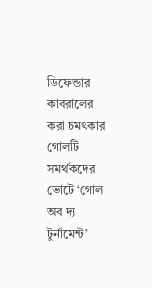ডিফেন্ডার কাবরালের করা চমৎকার গোলটি সমর্থকদের ভোটে ‘গোল অব দ্য টুর্নামেন্ট’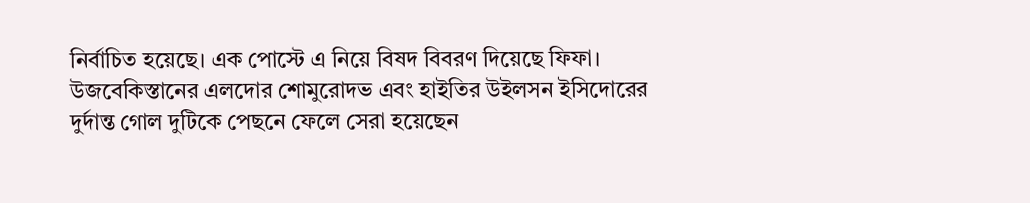নির্বাচিত হয়েছে। এক পোস্টে এ নিয়ে বিষদ বিবরণ দিয়েছে ফিফা।
উজবেকিস্তানের এলদোর শোমুরোদভ এবং হাইতির উইলসন ইসিদোরের দুর্দান্ত গোল দুটিকে পেছনে ফেলে সেরা হয়েছেন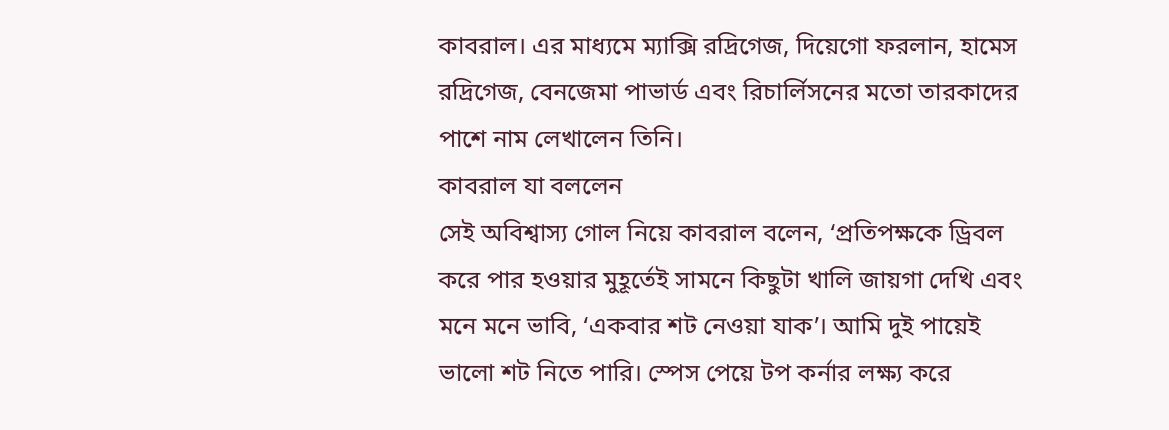কাবরাল। এর মাধ্যমে ম্যাক্সি রদ্রিগেজ, দিয়েগো ফরলান, হামেস রদ্রিগেজ, বেনজেমা পাভার্ড এবং রিচার্লিসনের মতো তারকাদের পাশে নাম লেখালেন তিনি।
কাবরাল যা বললেন
সেই অবিশ্বাস্য গোল নিয়ে কাবরাল বলেন, ‘প্রতিপক্ষকে ড্রিবল করে পার হওয়ার মুহূর্তেই সামনে কিছুটা খালি জায়গা দেখি এবং মনে মনে ভাবি, ‘একবার শট নেওয়া যাক’। আমি দুই পায়েই ভালো শট নিতে পারি। স্পেস পেয়ে টপ কর্নার লক্ষ্য করে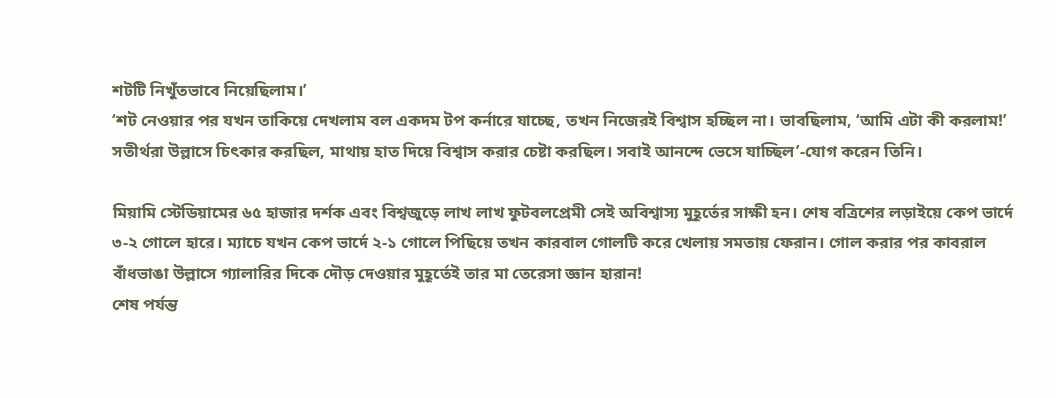শটটি নিখুঁতভাবে নিয়েছিলাম।’
‘শট নেওয়ার পর যখন তাকিয়ে দেখলাম বল একদম টপ কর্নারে যাচ্ছে, তখন নিজেরই বিশ্বাস হচ্ছিল না। ভাবছিলাম, ‘আমি এটা কী করলাম!’ সতীর্থরা উল্লাসে চিৎকার করছিল, মাথায় হাত দিয়ে বিশ্বাস করার চেষ্টা করছিল। সবাই আনন্দে ভেসে যাচ্ছিল’-যোগ করেন তিনি।

মিয়ামি স্টেডিয়ামের ৬৫ হাজার দর্শক এবং বিশ্বজুড়ে লাখ লাখ ফুটবলপ্রেমী সেই অবিশ্বাস্য মুহূর্তের সাক্ষী হন। শেষ বত্রিশের লড়াইয়ে কেপ ভার্দে ৩-২ গোলে হারে। ম্যাচে যখন কেপ ভার্দে ২-১ গোলে পিছিয়ে তখন কারবাল গোলটি করে খেলায় সমতায় ফেরান। গোল করার পর কাবরাল বাঁধভাঙা উল্লাসে গ্যালারির দিকে দৌড় দেওয়ার মুহূর্তেই তার মা তেরেসা জ্ঞান হারান!
শেষ পর্যন্ত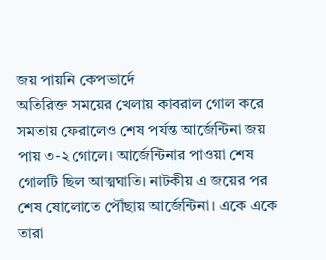জয় পায়নি কেপভার্দে
অতিরিক্ত সময়ের খেলায় কাবরাল গোল করে সমতায় ফেরালেও শেষ পর্যন্ত আর্জেন্টিনা জয় পায় ৩-২ গোলে। আর্জেন্টিনার পাওয়া শেষ গোলটি ছিল আত্মঘাতি। নাটকীয় এ জয়ের পর শেষ ষোলোতে পৌঁছায় আর্জেন্টিনা। একে একে তারা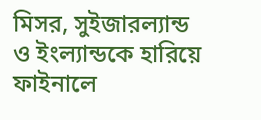মিসর, সুইজারল্যান্ড ও ইংল্যান্ডকে হারিয়ে ফাইনালে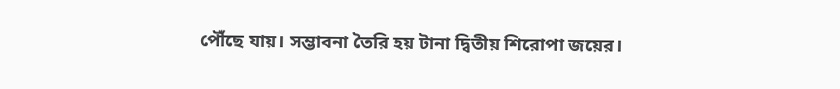পৌঁছে যায়। সম্ভাবনা তৈরি হয় টানা দ্বিতীয় শিরোপা জয়ের।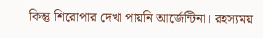কিন্তু শিরোপার দেখা পায়নি আর্জেন্টিনা। রহস্যময়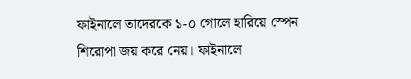ফাইনালে তাদেরকে ১-০ গোলে হারিয়ে স্পেন শিরোপা জয় করে নেয়। ফাইনালে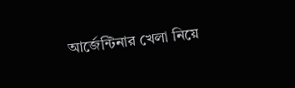আর্জেন্টিনার খেলা নিয়ে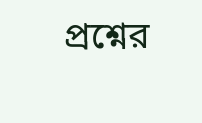প্রশ্নের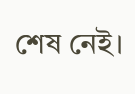শেষ নেই।